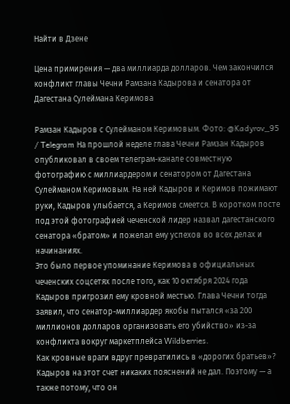Найти в Дзене

Цена примирения — два миллиарда долларов. Чем закончился конфликт главы Чечни Рамзана Кадырова и сенатора от Дагестана Сулеймана Керимова

Рамзан Кадыров с Сулейманом Керимовым. Фото: @Kadyrov_95 / Telegram На прошлой неделе глава Чечни Рамзан Кадыров опубликовал в своем телеграм-канале совместную фотографию с миллиардером и сенатором от Дагестана Сулейманом Керимовым. На ней Кадыров и Керимов пожимают руки, Кадыров улыбается, а Керимов смеется. В коротком посте под этой фотографией чеченской лидер назвал дагестанского сенатора «братом» и пожелал ему успехов во всех делах и начинаниях.
Это было первое упоминание Керимова в официальных чеченских соцсетях после того, как 10 октября 2024 года Кадыров пригрозил ему кровной местью. Глава Чечни тогда заявил, что сенатор-миллиардер якобы пытался «за 200 миллионов долларов организовать его yбийство» из-за конфликта вокруг маркетплейса Wildberries.
Как кровные враги вдруг превратились в «дорогих братьев»? Кадыров на этот счет никаких пояснений не дал. Поэтому — а также потому, что он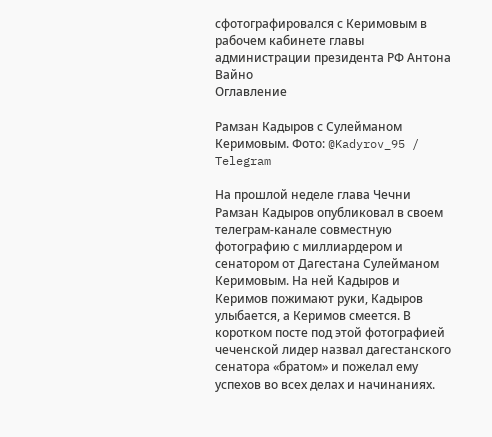сфотографировался с Керимовым в рабочем кабинете главы администрации президента РФ Антона Вайно
Оглавление

Рамзан Кадыров с Сулейманом Керимовым. Фото: @Kadyrov_95 / Telegram

На прошлой неделе глава Чечни Рамзан Кадыров опубликовал в своем телеграм-канале совместную фотографию с миллиардером и сенатором от Дагестана Сулейманом Керимовым. На ней Кадыров и Керимов пожимают руки, Кадыров улыбается, а Керимов смеется. В коротком посте под этой фотографией чеченской лидер назвал дагестанского сенатора «братом» и пожелал ему успехов во всех делах и начинаниях.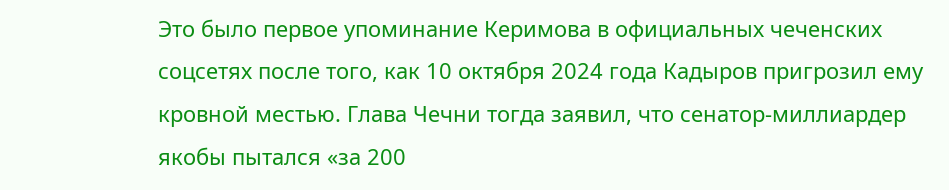Это было первое упоминание Керимова в официальных чеченских соцсетях после того, как 10 октября 2024 года Кадыров пригрозил ему кровной местью. Глава Чечни тогда заявил, что сенатор-миллиардер якобы пытался «за 200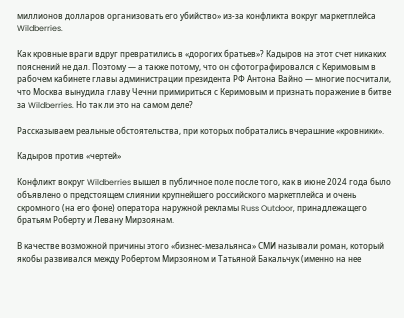миллионов долларов организовать его yбийство» из-за конфликта вокруг маркетплейса Wildberries.

Как кровные враги вдруг превратились в «дорогих братьев»? Кадыров на этот счет никаких пояснений не дал. Поэтому — а также потому, что он сфотографировался с Керимовым в рабочем кабинете главы администрации президента РФ Антона Вайно — многие посчитали, что Москва вынудила главу Чечни примириться с Керимовым и признать поражение в битве за Wildberries. Но так ли это на самом деле?

Рассказываем реальные обстоятельства, при которых побратались вчерашние «кровники».

Кадыров против «чертей»

Конфликт вокруг Wildberries вышел в публичное поле после того, как в июне 2024 года было объявлено о предстоящем слиянии крупнейшего российского маркетплейса и очень скромного (на его фоне) оператора наружной рекламы Russ Outdoor, принадлежащего братьям Роберту и Левану Мирзоянам.

В качестве возможной причины этого «бизнес-мезальянса» СМИ называли роман, который якобы развивался между Робертом Мирзояном и Татьяной Бакальчук (именно на нее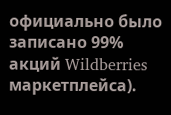официально было записано 99% акций Wildberries маркетплейса).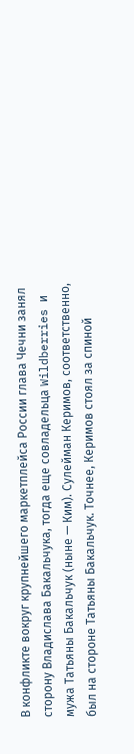В конфликте вокруг крупнейшего маркетплейса России глава Чечни занял сторону Владислава Бакальчука, тогда еще совладельца Wildberries и мужа Татьяны Бакальчук (ныне — Ким). Сулейман Керимов, соответственно, был на стороне Татьяны Бакальчук. Точнее, Керимов стоял за спиной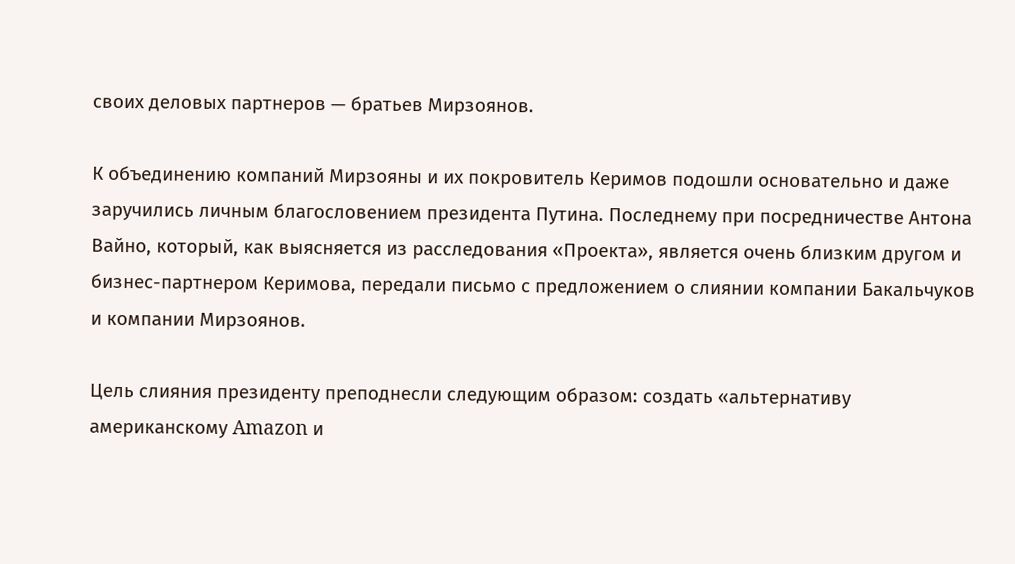своих деловых партнеров — братьев Мирзоянов.

К объединению компаний Мирзояны и их покровитель Керимов подошли основательно и даже заручились личным благословением президента Путина. Последнему при посредничестве Антона Вайно, который, как выясняется из расследования «Проекта», является очень близким другом и бизнес-партнером Керимова, передали письмо с предложением о слиянии компании Бакальчуков и компании Мирзоянов.

Цель слияния президенту преподнесли следующим образом: создать «альтернативу американскому Amazon и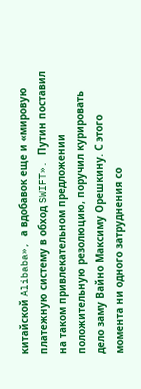китайской Alibaba», а вдобавок еще и «мировую платежную систему в обход SWIFT». Путин поставил на таком привлекательном предложении положительную резолюцию, поручил курировать дело заму Вайно Максиму Орешкину. С этого момента ни одного затруднения со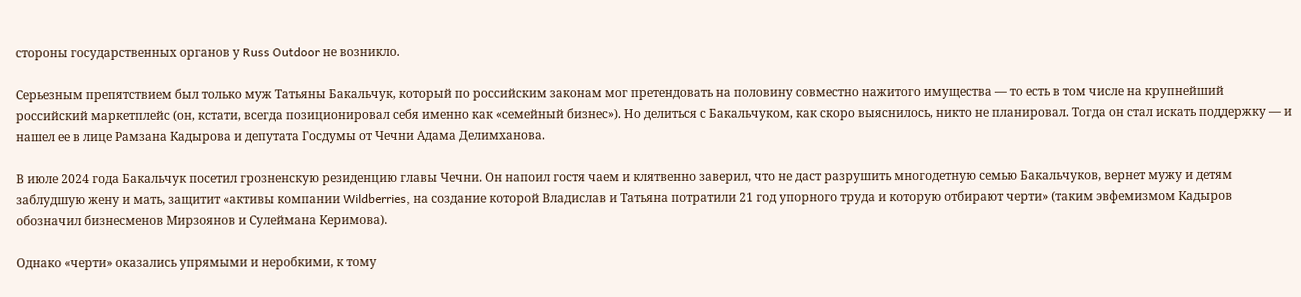стороны государственных органов у Russ Outdoor не возникло.

Серьезным препятствием был только муж Татьяны Бакальчук, который по российским законам мог претендовать на половину совместно нажитого имущества — то есть в том числе на крупнейший российский маркетплейс (он, кстати, всегда позиционировал себя именно как «семейный бизнес»). Но делиться с Бакальчуком, как скоро выяснилось, никто не планировал. Тогда он стал искать поддержку — и нашел ее в лице Рамзана Кадырова и депутата Госдумы от Чечни Адама Делимханова.

В июле 2024 года Бакальчук посетил грозненскую резиденцию главы Чечни. Он напоил гостя чаем и клятвенно заверил, что не даст разрушить многодетную семью Бакальчуков, вернет мужу и детям заблудшую жену и мать, защитит «активы компании Wildberries, на создание которой Владислав и Татьяна потратили 21 год упорного труда и которую отбирают черти» (таким эвфемизмом Кадыров обозначил бизнесменов Мирзоянов и Сулеймана Керимова).

Однако «черти» оказались упрямыми и неробкими, к тому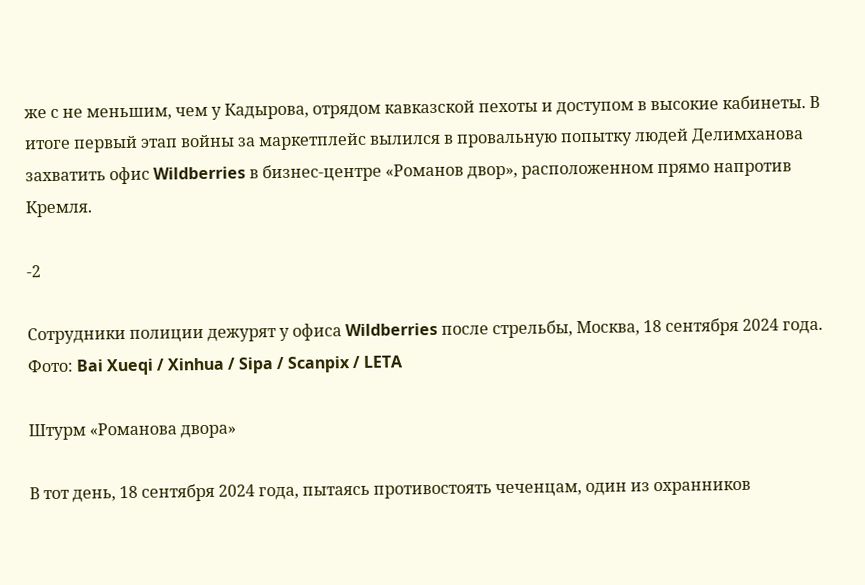же с не меньшим, чем у Кадырова, отрядом кавказской пехоты и доступом в высокие кабинеты. В итоге первый этап войны за маркетплейс вылился в провальную попытку людей Делимханова захватить офис Wildberries в бизнес-центре «Романов двор», расположенном прямо напротив Кремля.

-2

Сотрудники полиции дежурят у офиса Wildberries после стрельбы, Москва, 18 сентября 2024 года. Фото: Bai Xueqi / Xinhua / Sipa / Scanpix / LETA

Штурм «Романова двора»

В тот день, 18 сентября 2024 года, пытаясь противостоять чеченцам, один из охранников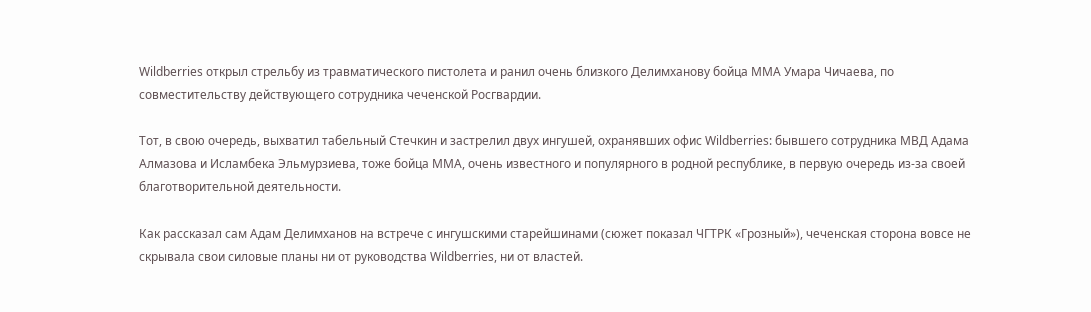Wildberries открыл стрельбу из тpaвматического пистолета и рaнил очень близкого Делимханову бойца ММА Умара Чичаева, по совместительству действующего сотрудника чеченской Росгвардии.

Тот, в свою очередь, выхватил табельный Стечкин и застрелил двух ингушей, охранявших офис Wildberries: бывшего сотрудника МВД Адама Алмазова и Исламбека Эльмурзиева, тоже бойца ММА, очень известного и популярного в родной республике, в первую очередь из-за своей благотворительной деятельности.

Как рассказал сам Адам Делимханов на встрече с ингушскими старейшинами (сюжет показал ЧГТРК «Грозный»), чеченская сторона вовсе не скрывала свои силовые планы ни от руководства Wildberries, ни от властей.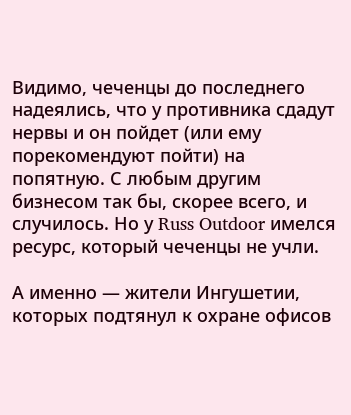Видимо, чеченцы до последнего надеялись, что у противника сдадут нервы и он пойдет (или ему порекомендуют пойти) на попятную. С любым другим бизнесом так бы, скорее всего, и случилось. Но у Russ Outdoor имелся ресурс, который чеченцы не учли.

А именно — жители Ингушетии, которых подтянул к охране офисов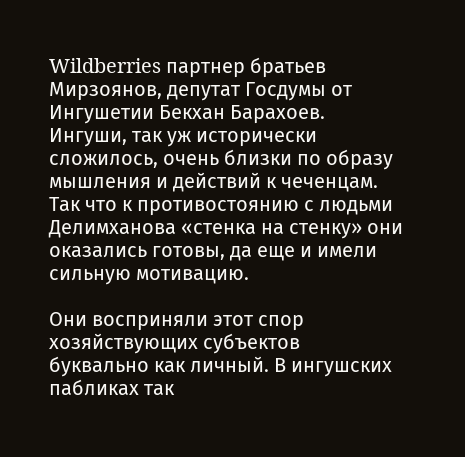Wildberries партнер братьев Мирзоянов, депутат Госдумы от Ингушетии Бекхан Барахоев. Ингуши, так уж исторически сложилось, очень близки по образу мышления и действий к чеченцам. Так что к противостоянию с людьми Делимханова «стенка на стенку» они оказались готовы, да еще и имели сильную мотивацию.

Они восприняли этот спор хозяйствующих субъектов буквально как личный. В ингушских пабликах так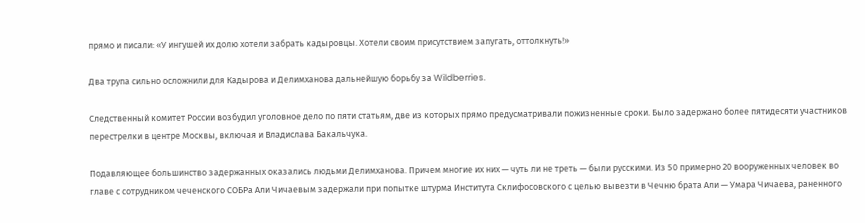прямо и писали: «У ингушей их долю хотели забрать кадыровцы. Хотели своим присутствием запугать, оттолкнуть!»

Два трупа сильно осложнили для Кадырова и Делимханова дальнейшую борьбу за Wildberries.

Следственный комитет России возбудил уголовное дело по пяти статьям, две из которых прямо предусматривали пожизненные сроки. Было задержано более пятидесяти участников перестрелки в центре Москвы, включая и Владислава Бакальчука.

Подавляющее большинство задержанных оказались людьми Делимханова. Причем многие их них — чуть ли не треть — были русскими. Из 50 примерно 20 вооруженных человек во главе с сотрудником чеченского СОБРа Али Чичаевым задержали при попытке штурма Института Склифосовского с целью вывезти в Чечню брата Али — Умара Чичаева, раненного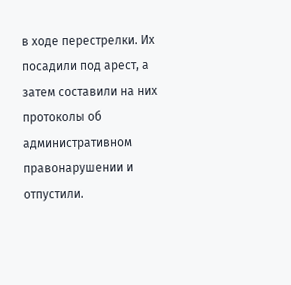в ходе перестрелки. Их посадили под арест, а затем составили на них протоколы об административном правонарушении и отпустили.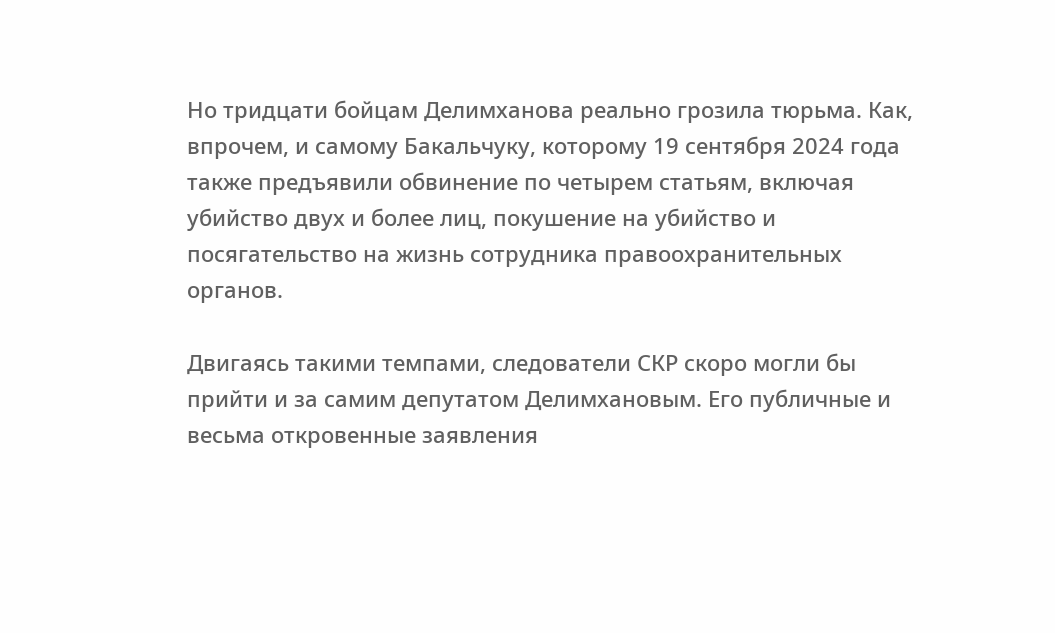Но тридцати бойцам Делимханова реально грозила тюрьма. Как, впрочем, и самому Бакальчуку, которому 19 сентября 2024 года также предъявили обвинение по четырем статьям, включая убийство двух и более лиц, покушение на убийство и посягательство на жизнь сотрудника правоохранительных органов.

Двигаясь такими темпами, следователи СКР скоро могли бы прийти и за самим депутатом Делимхановым. Его публичные и весьма откровенные заявления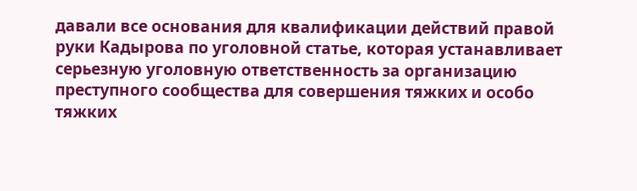давали все основания для квалификации действий правой руки Кадырова по уголовной статье, которая устанавливает серьезную уголовную ответственность за организацию преступного сообщества для совершения тяжких и особо тяжких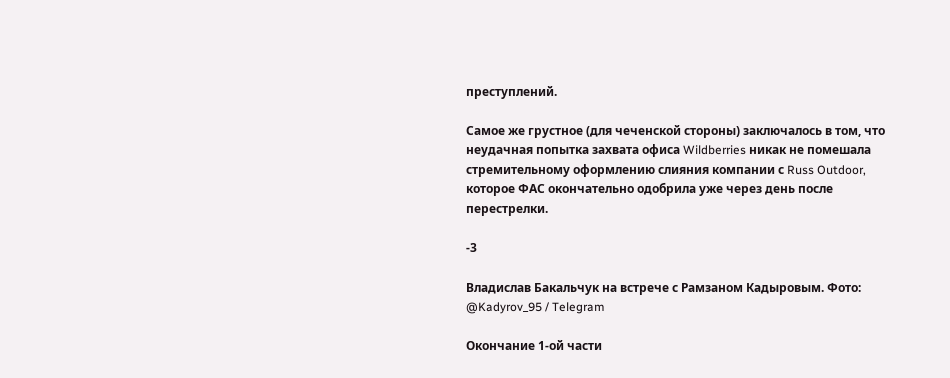преступлений.

Самое же грустное (для чеченской стороны) заключалось в том, что неудачная попытка захвата офиса Wildberries никак не помешала стремительному оформлению слияния компании с Russ Outdoor, которое ФАС окончательно одобрила уже через день после перестрелки.

-3

Владислав Бакальчук на встрече с Рамзаном Кадыровым. Фото: @Kadyrov_95 / Telegram

Окончание 1-ой части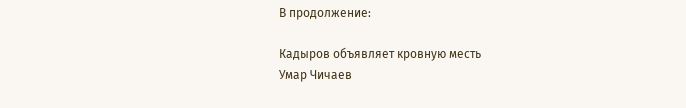В продолжение:

Кадыров объявляет кровную месть
Умар Чичаев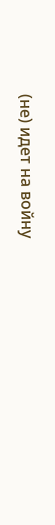(не) идет на вoйну